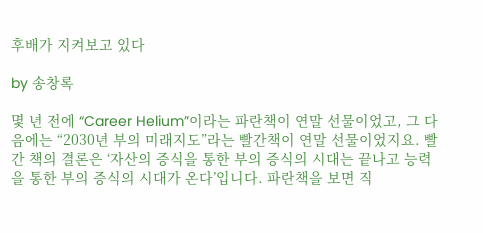후배가 지켜보고 있다

by 송창록

몇 년 전에 “Career Helium”이라는 파란책이 연말 선물이었고, 그 다음에는 “2030년 부의 미래지도”라는 빨간책이 연말 선물이었지요. 빨간 책의 결론은 ‘자산의 증식을 통한 부의 증식의 시대는 끝나고 능력을 통한 부의 증식의 시대가 온다’입니다. 파란책을 보면 직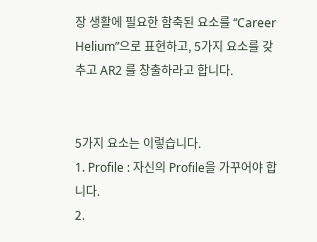장 생활에 필요한 함축된 요소를 “Career Helium”으로 표현하고, 5가지 요소를 갖추고 AR2 를 창출하라고 합니다.


5가지 요소는 이렇습니다.
1. Profile : 자신의 Profile을 가꾸어야 합니다.
2.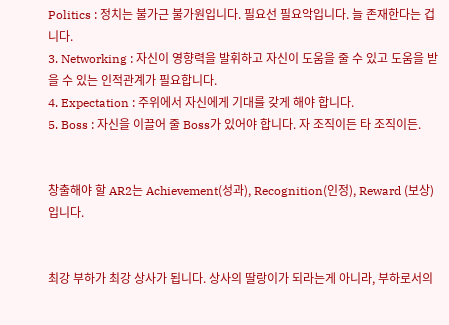Politics : 정치는 불가근 불가원입니다. 필요선 필요악입니다. 늘 존재한다는 겁니다.
3. Networking : 자신이 영향력을 발휘하고 자신이 도움을 줄 수 있고 도움을 받을 수 있는 인적관계가 필요합니다.
4. Expectation : 주위에서 자신에게 기대를 갖게 해야 합니다.
5. Boss : 자신을 이끌어 줄 Boss가 있어야 합니다. 자 조직이든 타 조직이든.


창출해야 할 AR2는 Achievement(성과), Recognition(인정), Reward (보상)입니다.


최강 부하가 최강 상사가 됩니다. 상사의 딸랑이가 되라는게 아니라, 부하로서의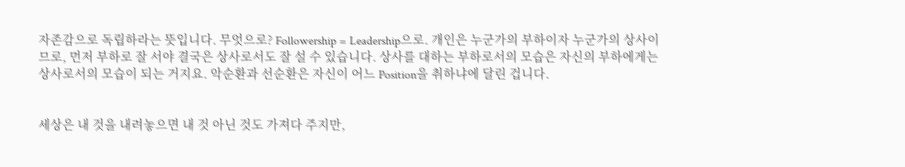자존감으로 독립하라는 뜻입니다. 무엇으로? Followership = Leadership으로. 개인은 누군가의 부하이자 누군가의 상사이므로, 먼저 부하로 잘 서야 결국은 상사로서도 잘 설 수 있습니다. 상사를 대하는 부하로서의 모습은 자신의 부하에게는 상사로서의 모습이 되는 거지요. 악순환과 선순환은 자신이 어느 Position을 취하냐에 달린 겁니다.


세상은 내 것을 내려놓으면 내 것 아닌 것도 가져다 주지만,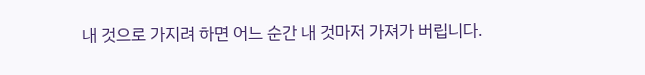내 것으로 가지려 하면 어느 순간 내 것마저 가져가 버립니다.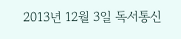2013년 12월 3일 독서통신